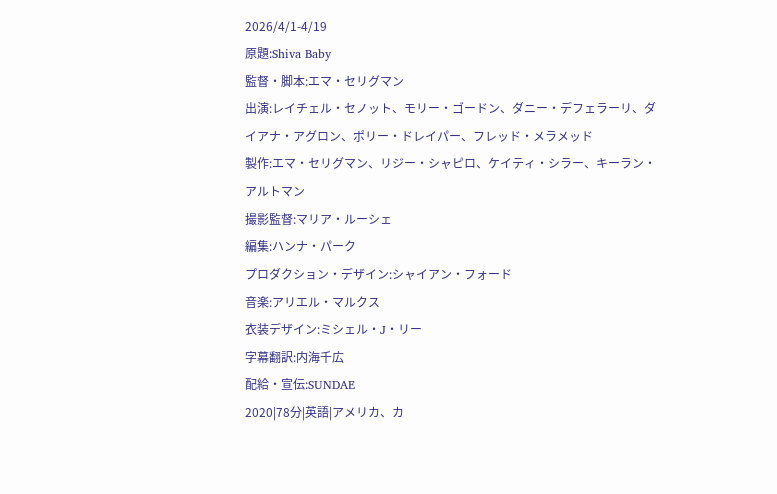2026/4/1-4/19
原題:Shiva Baby
監督・脚本:エマ・セリグマン
出演:レイチェル・セノット、モリー・ゴードン、ダニー・デフェラーリ、ダイアナ・アグロン、ポリー・ドレイパー、フレッド・メラメッド
製作:エマ・セリグマン、リジー・シャピロ、ケイティ・シラー、キーラン・アルトマン
撮影監督:マリア・ルーシェ
編集:ハンナ・パーク
プロダクション・デザイン:シャイアン・フォード
音楽:アリエル・マルクス
衣装デザイン:ミシェル・J・リー
字幕翻訳:内海千広
配給・宣伝:SUNDAE
2020|78分|英語|アメリカ、カ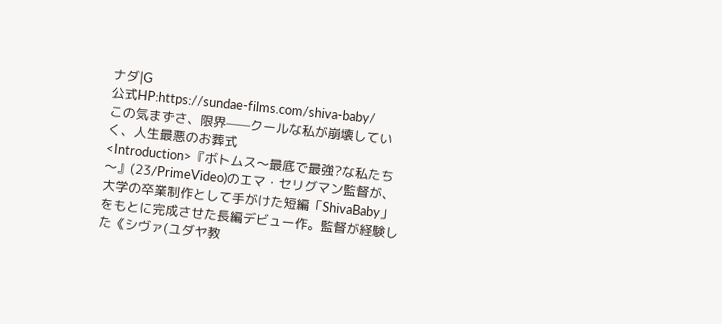ナダ|G
公式HP:https://sundae-films.com/shiva-baby/
この気まずさ、限界——クールな私が崩壊していく、人生最悪のお葬式
<Introduction>『ボトムス〜最底で最強?な私たち〜』(23/PrimeVideo)のエマ・セリグマン監督が、大学の卒業制作として手がけた短編「ShivaBaby」をもとに完成させた長編デビュー作。監督が経験した《シヴァ(ユダヤ教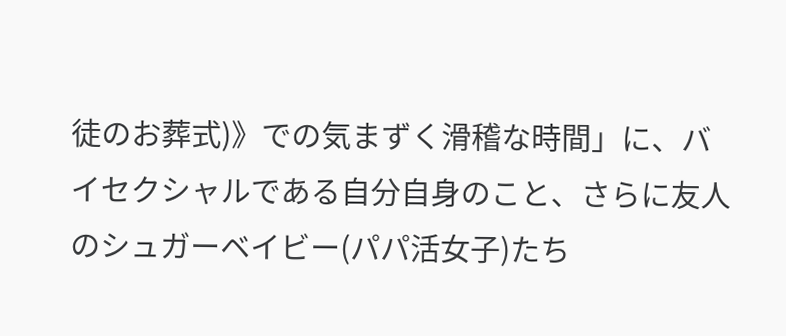徒のお葬式)》での気まずく滑稽な時間」に、バイセクシャルである自分自身のこと、さらに友人のシュガーベイビー(パパ活女子)たち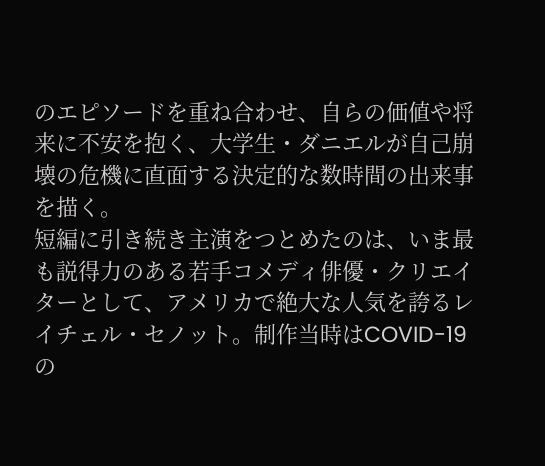のエピソードを重ね合わせ、自らの価値や将来に不安を抱く、大学生・ダニエルが自己崩壊の危機に直面する決定的な数時間の出来事を描く。
短編に引き続き主演をつとめたのは、いま最も説得力のある若手コメディ俳優・クリエイターとして、アメリカで絶大な人気を誇るレイチェル・セノット。制作当時はCOVID-19の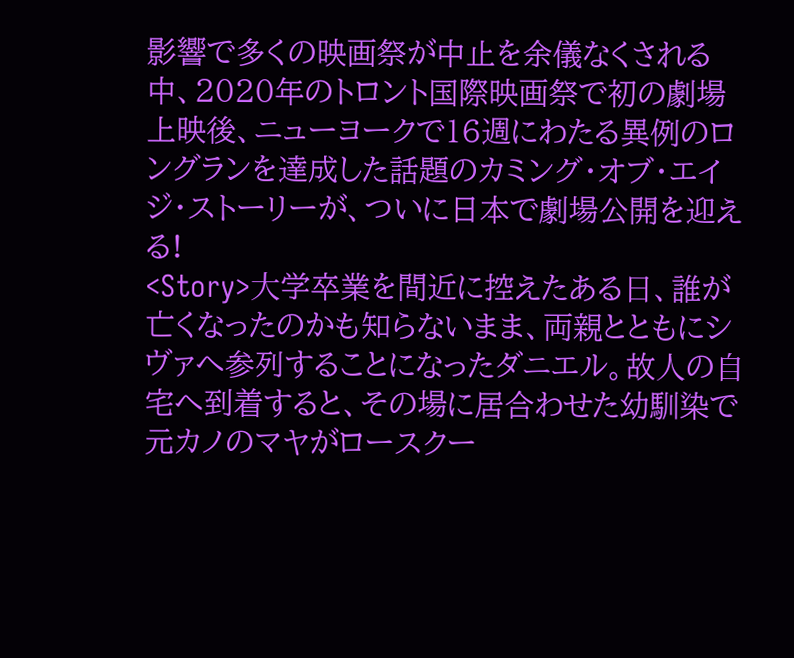影響で多くの映画祭が中止を余儀なくされる中、2020年のトロント国際映画祭で初の劇場上映後、ニューヨークで16週にわたる異例のロングランを達成した話題のカミング・オブ・エイジ・ストーリーが、ついに日本で劇場公開を迎える!
<Story>⼤学卒業を間近に控えたある⽇、誰が亡くなったのかも知らないまま、両親とともにシヴァへ参列することになったダニエル。故⼈の⾃宅へ到着すると、その場に居合わせた幼馴染で元カノのマヤがロースクー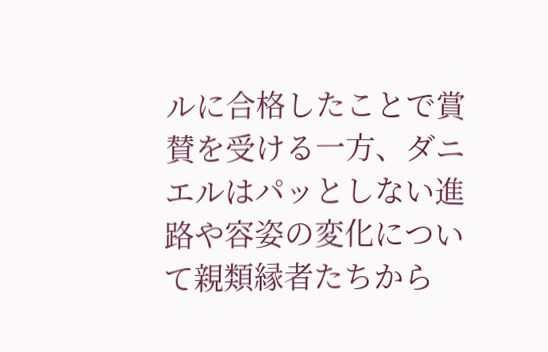ルに合格したことで賞賛を受ける⼀⽅、ダニエルはパッとしない進路や容姿の変化について親類縁者たちから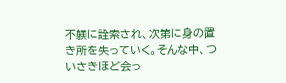不躾に詮索され、次第に⾝の置き所を失っていく。そんな中、ついさきほど会っ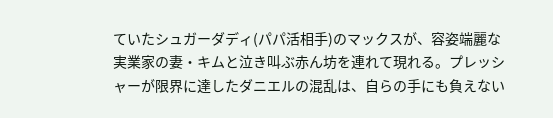ていたシュガーダディ(パパ活相⼿)のマックスが、容姿端麗な実業家の妻・キムと泣き叫ぶ⾚ん坊を連れて現れる。プレッシャーが限界に達したダニエルの混乱は、⾃らの⼿にも負えない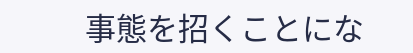事態を招くことにな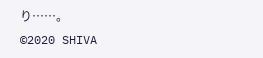り……。
©2020 SHIVA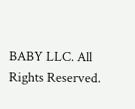BABY LLC. All Rights Reserved.